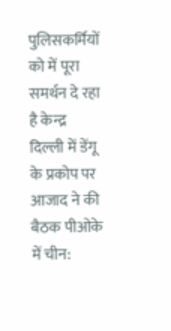पुलिसकर्मियों को में पूरा समर्थन दे रहा है केन्द्र दिल्ली में डेंगू के प्रकोप पर आजाद ने की बैठक पीओके में चीन: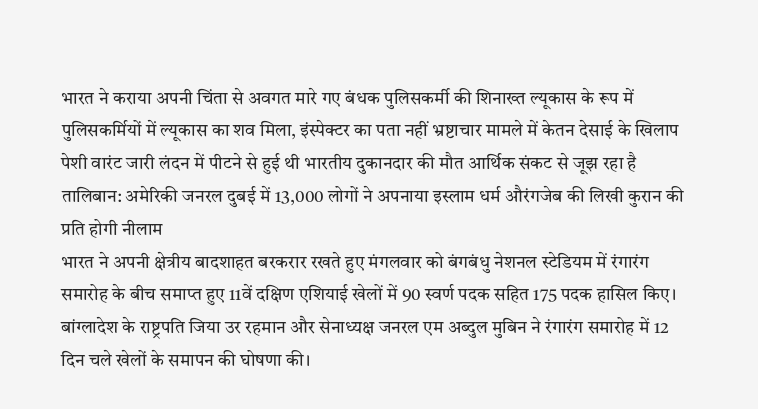भारत ने कराया अपनी चिंता से अवगत मारे गए बंधक पुलिसकर्मी की शिनाख्त ल्यूकास के रूप में पुलिसकर्मियों में ल्यूकास का शव मिला, इंस्पेक्टर का पता नहीं भ्रष्टाचार मामले में केतन देसाई के खिलाप पेशी वारंट जारी लंदन में पीटने से हुई थी भारतीय दुकानदार की मौत आर्थिक संकट से जूझ रहा है तालिबान: अमेरिकी जनरल दुबई में 13,000 लोगों ने अपनाया इस्लाम धर्म औरंगजेब की लिखी कुरान की प्रति होगी नीलाम
भारत ने अपनी क्षेत्रीय बादशाहत बरकरार रखते हुए मंगलवार को बंगबंधु नेशनल स्टेडियम में रंगारंग समारोह के बीच समाप्त हुए 11वें दक्षिण एशियाई खेलों में 90 स्वर्ण पदक सहित 175 पदक हासिल किए। बांग्लादेश के राष्ट्रपति जिया उर रहमान और सेनाध्यक्ष जनरल एम अब्दुल मुबिन ने रंगारंग समारोह में 12 दिन चले खेलों के समापन की घोषणा की।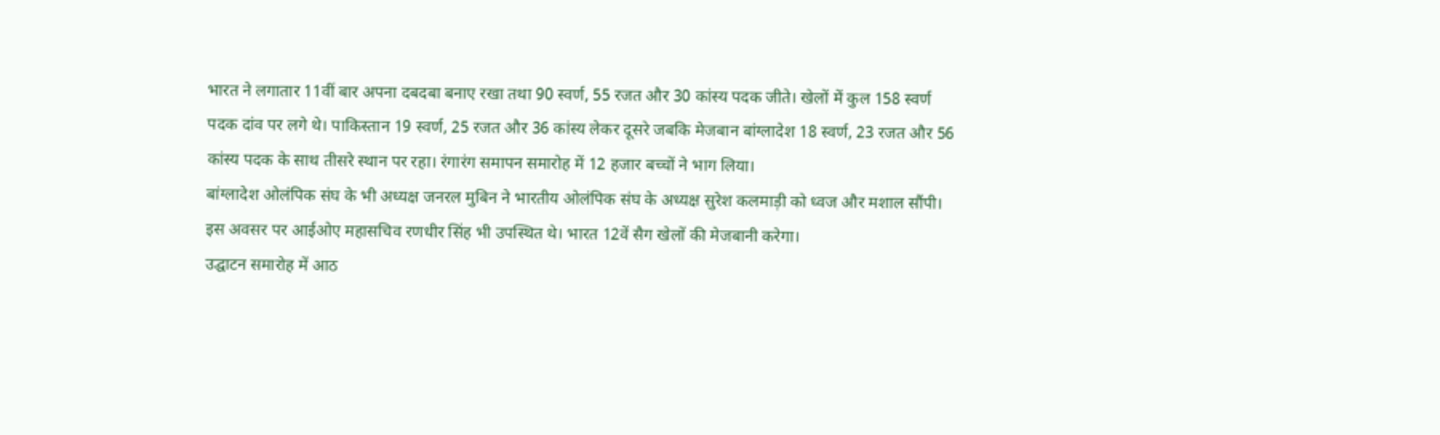भारत ने लगातार 11वीं बार अपना दबदबा बनाए रखा तथा 90 स्वर्ण, 55 रजत और 30 कांस्य पदक जीते। खेलों में कुल 158 स्वर्ण पदक दांव पर लगे थे। पाकिस्तान 19 स्वर्ण, 25 रजत और 36 कांस्य लेकर दूसरे जबकि मेजबान बांग्लादेश 18 स्वर्ण, 23 रजत और 56 कांस्य पदक के साथ तीसरे स्थान पर रहा। रंगारंग समापन समारोह में 12 हजार बच्चों ने भाग लिया।
बांग्लादेश ओलंपिक संघ के भी अध्यक्ष जनरल मुबिन ने भारतीय ओलंपिक संघ के अध्यक्ष सुरेश कलमाड़ी को ध्वज और मशाल सौंपी। इस अवसर पर आईओए महासचिव रणधीर सिंह भी उपस्थित थे। भारत 12वें सैग खेलों की मेजबानी करेगा।
उद्घाटन समारोह में आठ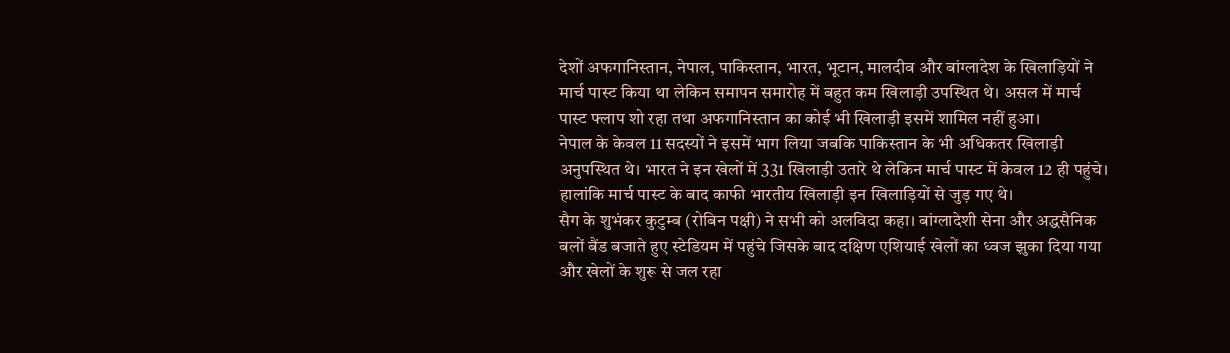देशों अफगानिस्तान, नेपाल, पाकिस्तान, भारत, भूटान, मालदीव और बांग्लादेश के खिलाड़ियों ने मार्च पास्ट किया था लेकिन समापन समारोह में बहुत कम खिलाड़ी उपस्थित थे। असल में मार्च पास्ट फ्लाप शो रहा तथा अफगानिस्तान का कोई भी खिलाड़ी इसमें शामिल नहीं हुआ।
नेपाल के केवल 11 सदस्यों ने इसमें भाग लिया जबकि पाकिस्तान के भी अधिकतर खिलाड़ी अनुपस्थित थे। भारत ने इन खेलों में 331 खिलाड़ी उतारे थे लेकिन मार्च पास्ट में केवल 12 ही पहुंचे। हालांकि मार्च पास्ट के बाद काफी भारतीय खिलाड़ी इन खिलाड़ियों से जुड़ गए थे।
सैग के शुभंकर कुटुम्ब (रोबिन पक्षी) ने सभी को अलविदा कहा। बांग्लादेशी सेना और अद्धसैनिक बलों बैंड बजाते हुए स्टेडियम में पहुंचे जिसके बाद दक्षिण एशियाई खेलों का ध्वज झुका दिया गया और खेलों के शुरू से जल रहा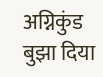अग्निकुंड बुझा दिया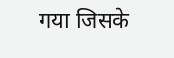गया जिसके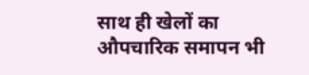साथ ही खेलों का औपचारिक समापन भी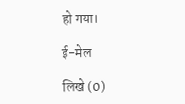हो गया।

ई-मेल

लिखे (0)